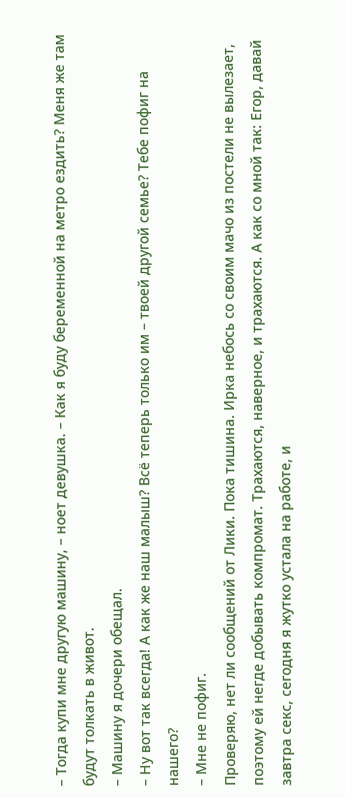– Тогда купи мне другую машину, – ноет девушка. – Как я буду беременной на метро ездить? Меня же там будут толкать в живот.
– Машину я дочери обещал.
– Ну вот так всегда! А как же наш малыш? Всё теперь только им – твоей другой семье? Тебе пофиг на нашего?
– Мне не пофиг.
Проверяю, нет ли сообщений от Лики. Пока тишина. Ирка небось со своим мачо из постели не вылезает, поэтому ей негде добывать компромат. Трахаются, наверное, и трахаются. А как со мной так: Егор, давай завтра секс, сегодня я жутко устала на работе, и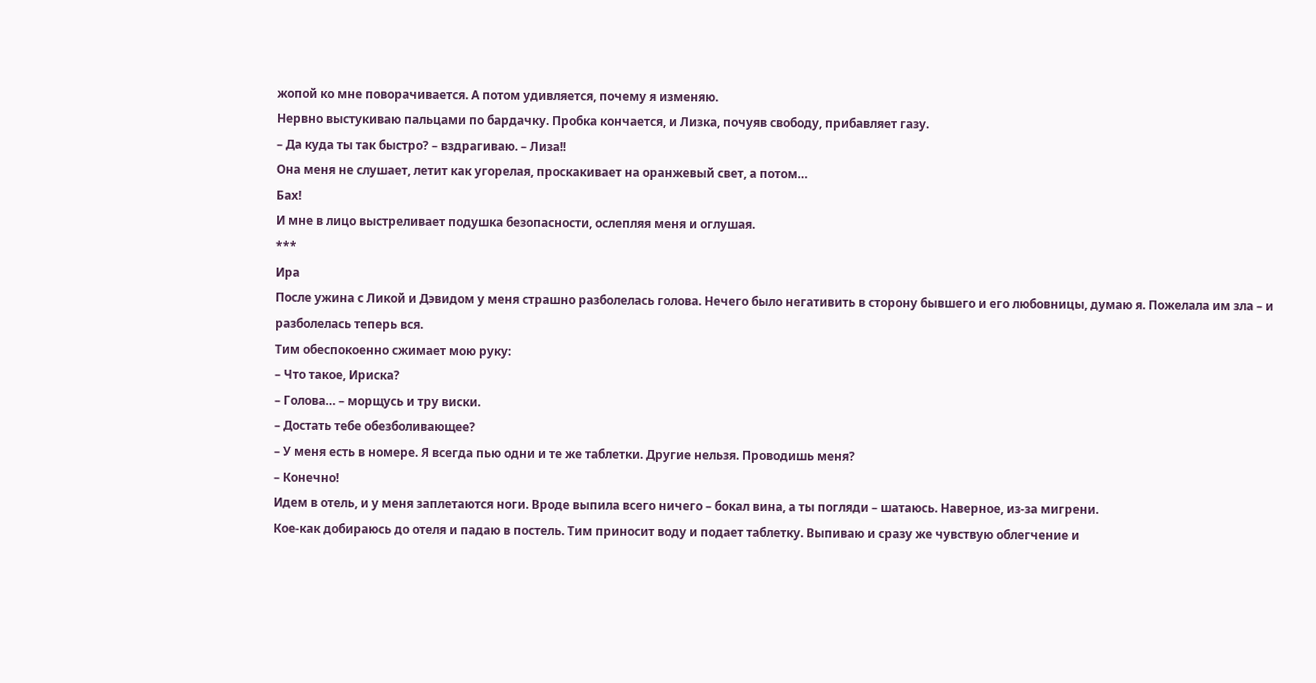жопой ко мне поворачивается. А потом удивляется, почему я изменяю.
Нервно выстукиваю пальцами по бардачку. Пробка кончается, и Лизка, почуяв свободу, прибавляет газу.
– Да куда ты так быстро? – вздрагиваю. – Лиза!!
Она меня не слушает, летит как угорелая, проскакивает на оранжевый свет, а потом…
Бах!
И мне в лицо выстреливает подушка безопасности, ослепляя меня и оглушая.
***
Ира
После ужина с Ликой и Дэвидом у меня страшно разболелась голова. Нечего было негативить в сторону бывшего и его любовницы, думаю я. Пожелала им зла – и разболелась теперь вся.
Тим обеспокоенно сжимает мою руку:
– Что такое, Ириска?
– Голова… – морщусь и тру виски.
– Достать тебе обезболивающее?
– У меня есть в номере. Я всегда пью одни и те же таблетки. Другие нельзя. Проводишь меня?
– Конечно!
Идем в отель, и у меня заплетаются ноги. Вроде выпила всего ничего – бокал вина, а ты погляди – шатаюсь. Наверное, из-за мигрени.
Кое-как добираюсь до отеля и падаю в постель. Тим приносит воду и подает таблетку. Выпиваю и сразу же чувствую облегчение и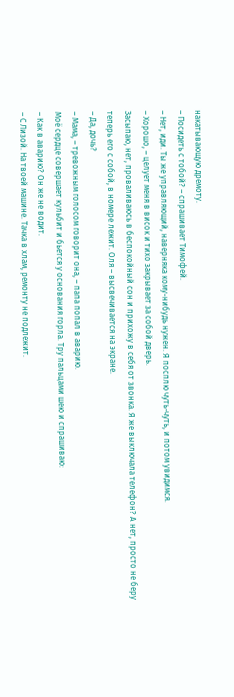накатывающую дремоту.
– Посидеть с тобой? – спрашивает Тимофей.
– Нет, иди. Ты же управляющий, наверняка кому-нибудь нужен. Я посплю чуть-чуть, и потом увидимся.
– Хорошо, – целует меня в висок и тихо закрывает за собой дверь.
Засыпаю, нет, проваливаюсь в беспокойный сон и прихожу в себя от звонка. Я же выключала телефон? А нет, просто не беру теперь его с собой, в номере лежит. Оля – высвечивается на экране.
– Да, дочь?
– Мама, – тревожным голосом говорит она, – папа попал в аварию.
Моё сердце совершает кульбит и бьется у основания горла. Тру пальцами шею и спрашиваю:
– Как в аварию? Он же не водит.
– С Лизой. На твоей машине. Тачка в хлам, ремонту не подлежит.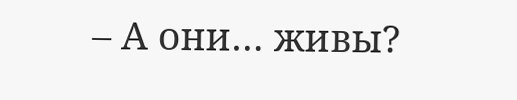– А они… живы?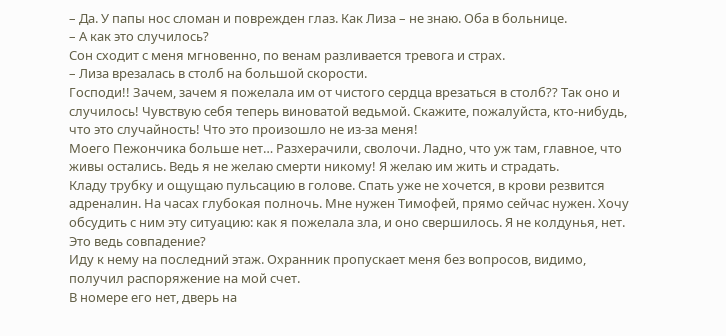– Да. У папы нос сломан и поврежден глаз. Как Лиза – не знаю. Оба в больнице.
– А как это случилось?
Сон сходит с меня мгновенно, по венам разливается тревога и страх.
– Лиза врезалась в столб на большой скорости.
Господи!! Зачем, зачем я пожелала им от чистого сердца врезаться в столб?? Так оно и случилось! Чувствую себя теперь виноватой ведьмой. Скажите, пожалуйста, кто-нибудь, что это случайность! Что это произошло не из-за меня!
Моего Пежончика больше нет… Разхерачили, сволочи. Ладно, что уж там, главное, что живы остались. Ведь я не желаю смерти никому! Я желаю им жить и страдать.
Кладу трубку и ощущаю пульсацию в голове. Спать уже не хочется, в крови резвится адреналин. На часах глубокая полночь. Мне нужен Тимофей, прямо сейчас нужен. Хочу обсудить с ним эту ситуацию: как я пожелала зла, и оно свершилось. Я не колдунья, нет. Это ведь совпадение?
Иду к нему на последний этаж. Охранник пропускает меня без вопросов, видимо, получил распоряжение на мой счет.
В номере его нет, дверь на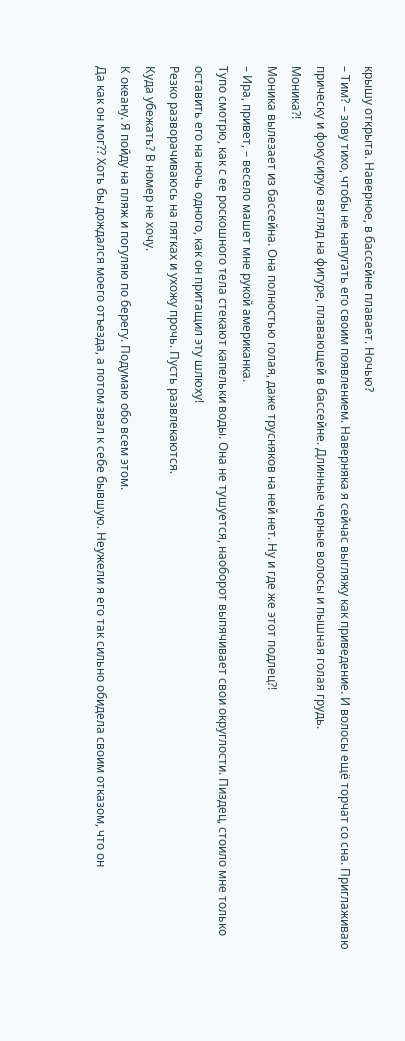крышу открыта. Наверное, в бассейне плавает. Ночью?
– Тим? – зову тихо, чтобы не напугать его своим появлением. Наверняка я сейчас выгляжу как приведение. И волосы ещё торчат со сна. Приглаживаю прическу и фокусирую взгляд на фигуре, плавающей в бассейне. Длинные черные волосы и пышная голая грудь.
Моника?!
Моника вылезает из бассейна. Она полностью голая, даже трусняков на ней нет. Ну и где же этот подлец?!
– Ира, привет, – весело машет мне рукой американка.
Тупо смотрю, как с ее роскошного тела стекают капельки воды. Она не тушуется, наоборот выпячивает свои округлости. Пиздец, стоило мне только оставить его на ночь одного, как он притащил эту шлюху!
Резко разворачиваюсь на пятках и ухожу прочь. Пусть развлекаются.
Куда убежать? В номер не хочу.
К океану. Я пойду на пляж и погуляю по берегу. Подумаю обо всем этом.
Да как он мог?? Хоть бы дождался моего отъезда, а потом звал к себе бывшую. Неужели я его так сильно обидела своим отказом, что он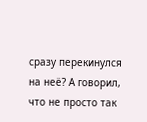сразу перекинулся на неё? А говорил, что не просто так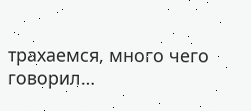трахаемся, много чего говорил…